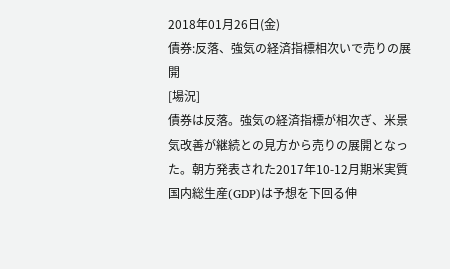2018年01月26日(金)
債券:反落、強気の経済指標相次いで売りの展開
[場況]
債券は反落。強気の経済指標が相次ぎ、米景気改善が継続との見方から売りの展開となった。朝方発表された2017年10-12月期米実質国内総生産(GDP)は予想を下回る伸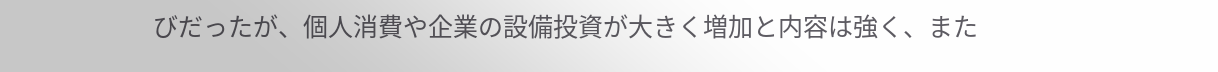びだったが、個人消費や企業の設備投資が大きく増加と内容は強く、また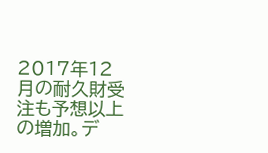2017年12月の耐久財受注も予想以上の増加。デ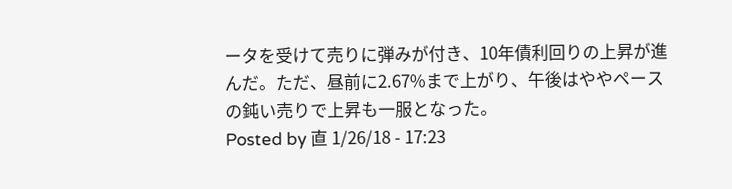ータを受けて売りに弾みが付き、10年債利回りの上昇が進んだ。ただ、昼前に2.67%まで上がり、午後はややペースの鈍い売りで上昇も一服となった。
Posted by 直 1/26/18 - 17:23